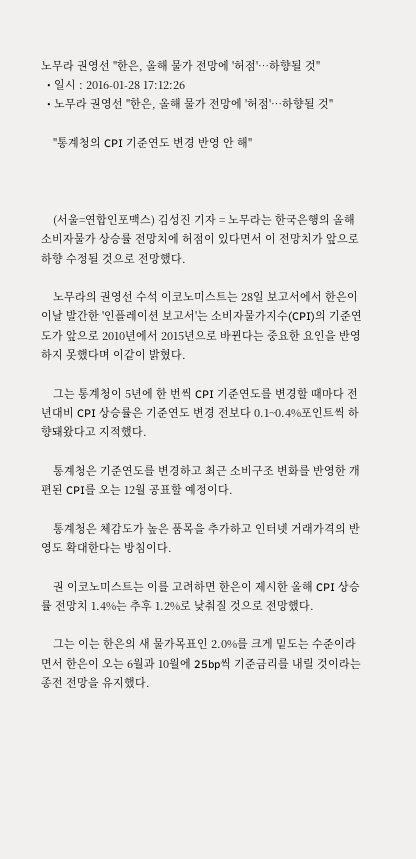노무라 권영선 "한은, 올해 물가 전망에 '허점'…하향될 것"
  • 일시 : 2016-01-28 17:12:26
  • 노무라 권영선 "한은, 올해 물가 전망에 '허점'…하향될 것"

    "통계청의 CPI 기준연도 변경 반영 안 해"



    (서울=연합인포맥스) 김성진 기자 = 노무라는 한국은행의 올해 소비자물가 상승률 전망치에 허점이 있다면서 이 전망치가 앞으로 하향 수정될 것으로 전망했다.

    노무라의 권영선 수석 이코노미스트는 28일 보고서에서 한은이 이날 발간한 '인플레이션 보고서'는 소비자물가지수(CPI)의 기준연도가 앞으로 2010년에서 2015년으로 바뀐다는 중요한 요인을 반영하지 못했다며 이같이 밝혔다.

    그는 통계청이 5년에 한 번씩 CPI 기준연도를 변경할 때마다 전년대비 CPI 상승률은 기준연도 변경 전보다 0.1~0.4%포인트씩 하향돼왔다고 지적했다.

    통계청은 기준연도를 변경하고 최근 소비구조 변화를 반영한 개편된 CPI를 오는 12월 공표할 예정이다.

    통계청은 체감도가 높은 품목을 추가하고 인터넷 거래가격의 반영도 확대한다는 방침이다.

    권 이코노미스트는 이를 고려하면 한은이 제시한 올해 CPI 상승률 전망치 1.4%는 추후 1.2%로 낮춰질 것으로 전망했다.

    그는 이는 한은의 새 물가목표인 2.0%를 크게 밑도는 수준이라면서 한은이 오는 6월과 10월에 25bp씩 기준금리를 내릴 것이라는 종전 전망을 유지했다.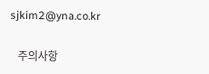sjkim2@yna.co.kr

    주의사항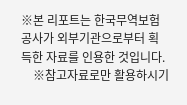※본 리포트는 한국무역보험공사가 외부기관으로부터 획득한 자료를 인용한 것입니다.
    ※참고자료로만 활용하시기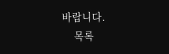바랍니다.
    목록